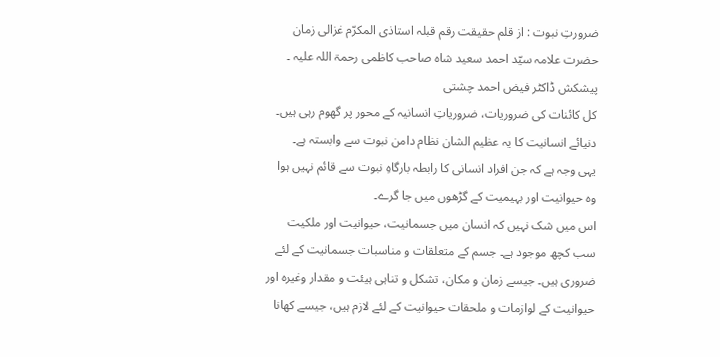ضرورتِ نبوت : از قلم حقیقت رقم قبلہ استاذی المکرّم غزالی زمان حضرت علامہ سیّد احمد سعید شاہ صاحب کاظمی رحمۃ اللہ علیہ ۔ پیشکش ڈاکٹر فیض احمد چشتی
کل کائنات کی ضروریات، ضروریاتِ انسانیہ کے محور پر گھوم رہی ہیں۔
دنیائے انسانیت کا یہ عظیم الشان نظام دامن نبوت سے وابستہ ہے۔
یہی وجہ ہے کہ جن افراد انسانی کا رابطہ بارگاہِ نبوت سے قائم نہیں ہوا
وہ حیوانیت اور بہیمیت کے گڑھوں میں جا گرے۔
اس میں شک نہیں کہ انسان میں جسمانیت، حیوانیت اور ملکیت سب کچھ موجود ہے۔ جسم کے متعلقات و مناسبات جسمانیت کے لئے ضروری ہیں۔ جیسے زمان و مکان، تشکل و تناہی ہیئت و مقدار وغیرہ اور حیوانیت کے لوازمات و ملحقات حیوانیت کے لئے لازم ہیں، جیسے کھانا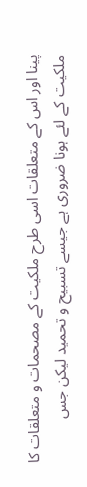پینا اور اس کے متعلقات اسی طرح ملکیت کے مصحمات و متعلقات کا ملکیت کے لئے ہونا ضروری ہے جیسے تسبیح و تحمید لیکن جس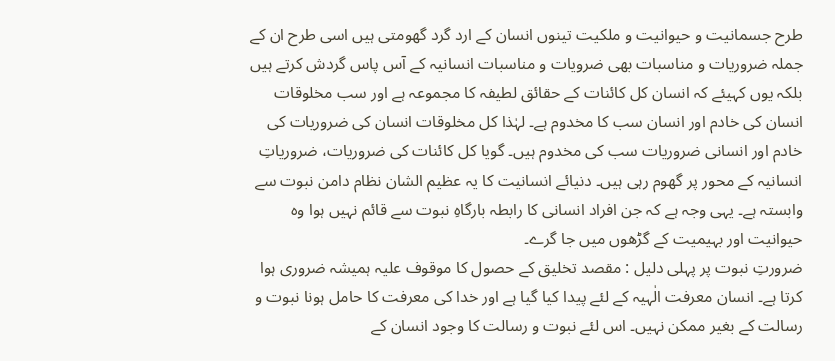طرح جسمانیت و حیوانیت و ملکیت تینوں انسان کے ارد گرد گھومتی ہیں اسی طرح ان کے جملہ ضروریات و مناسبات بھی ضرویات و مناسبات انسانیہ کے آس پاس گردش کرتے ہیں بلکہ یوں کہیئے کہ انسان کل کائنات کے حقائق لطیفہ کا مجموعہ ہے اور سب مخلوقات انسان کی خادم اور انسان سب کا مخدوم ہے۔ لہٰذا کل مخلوقات انسان کی ضروریات کی خادم اور انسانی ضروریات سب کی مخدوم ہیں۔ گویا کل کائنات کی ضروریات، ضروریاتِ انسانیہ کے محور پر گھوم رہی ہیں۔ دنیائے انسانیت کا یہ عظیم الشان نظام دامن نبوت سے وابستہ ہے۔ یہی وجہ ہے کہ جن افراد انسانی کا رابطہ بارگاہِ نبوت سے قائم نہیں ہوا وہ حیوانیت اور بہیمیت کے گڑھوں میں جا گرے۔
ضرورتِ نبوت پر پہلی دلیل : مقصد تخلیق کے حصول کا موقوف علیہ ہمیشہ ضروری ہوا کرتا ہے۔ انسان معرفت الٰہیہ کے لئے پیدا کیا گیا ہے اور خدا کی معرفت کا حامل ہونا نبوت و رسالت کے بغیر ممکن نہیں۔ اس لئے نبوت و رسالت کا وجود انسان کے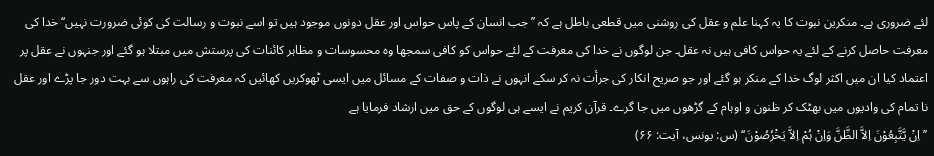لئے ضروری ہے۔ منکرین نبوت کا یہ کہنا علم و عقل کی روشنی میں قطعی باطل ہے کہ ’’جب انسان کے پاس حواس اور عقل دونوں موجود ہیں تو اسے نبوت و رسالت کی کوئی ضرورت نہیں‘‘ خدا کی معرفت حاصل کرنے کے لئے یہ حواس کافی ہیں نہ عقل۔ جن لوگوں نے خدا کی معرفت کے لئے حواس کو کافی سمجھا وہ محسوسات و مظاہر کائنات کی پرستش میں مبتلا ہو گئے اور جنہوں نے عقل پر اعتماد کیا ان میں اکثر لوگ خدا کے منکر ہو گئے اور جو صریح انکار کی جرأت نہ کر سکے انہوں نے ذات و صفات کے مسائل میں ایسی ٹھوکریں کھائیں کہ معرفت کی راہوں سے بہت دور جا پڑے اور عقل نا تمام کی وادیوں میں بھٹک کر ظنون و اوہام کے گڑھوں میں جا گرے۔ قرآن کریم نے ایسے ہی لوگوں کے حق میں ارشاد فرمایا ہے
’’اِنْ یَّتَّبِعُوْنَ اِلاَّ الظَّنَّ وَاِنْ ہُمْ اِلاَّ یَخْرُصُوْنَ‘‘ (س: یونس، آیت: ۶۶)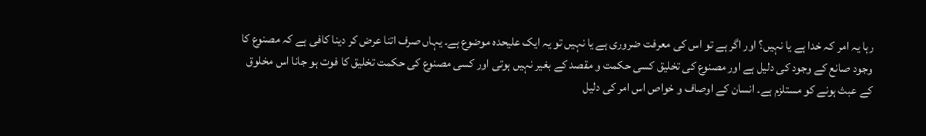رہا یہ امر کہ خدا ہے یا نہیں؟ اور اگر ہے تو اس کی معرفت ضروری ہے یا نہیں تو یہ ایک علیحدہ موضوع ہے۔ یہاں صرف اتنا عرض کر دینا کافی ہے کہ مصنوع کا وجود صانع کے وجود کی دلیل ہے اور مصنوع کی تخلیق کسی حکمت و مقصد کے بغیر نہیں ہوتی اور کسی مصنوع کی حکمت تخلیق کا فوت ہو جانا اس مخلوق کے عبث ہونے کو مستلزم ہے۔ انسان کے اوصاف و خواص اس امر کی دلیل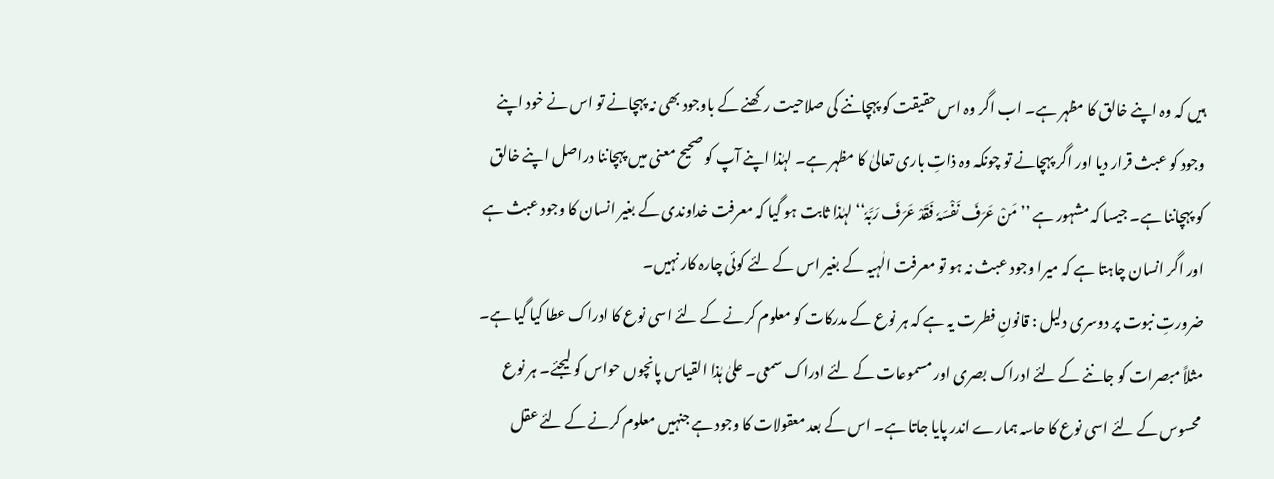ہیں کہ وہ اپنے خالق کا مظہر ہے۔ اب اگر وہ اس حقیقت کو پہچاننے کی صلاحیت رکھنے کے باوجود بھی نہ پہچانے تو اس نے خود اپنے وجود کو عبث قرار دیا اور اگر پہچانے تو چونکہ وہ ذاتِ باری تعالیٰ کا مظہر ہے۔ لہٰذا اپنے آپ کو صحیح معنی میں پہچاننا دراصل اپنے خالق کو پہچاننا ہے۔ جیسا کہ مشہور ہے ’’مَنْ عَرَفَ نَفْسَہٗ فَقَدْ عَرَفَ رَبَّہٗ‘‘ لہٰذا ثابت ہو گیا کہ معرفت خداوندی کے بغیر انسان کا وجود عبث ہے اور اگر انسان چاہتا ہے کہ میرا وجود عبث نہ ہو تو معرفت الٰہیہ کے بغیر اس کے لئے کوئی چارہ کار نہیں۔
ضرورتِ نبوت پر دوسری دلیل : قانونِ فطرت یہ ہے کہ ہر نوع کے مدرکات کو معلوم کرنے کے لئے اسی نوع کا ادراک عطا کیا گیا ہے۔ مثلاً مبصرات کو جاننے کے لئے ادراک بصری اور مسموعات کے لئے ادراک سمعی۔ علیٰ ہٰذا القیاس پانچوں حواس کو لیجئے۔ ہر نوع محسوس کے لئے اسی نوع کا حاسہ ہمارے اندر پایا جاتا ہے۔ اس کے بعد معقولات کا وجود ہے جنہیں معلوم کرنے کے لئے عقل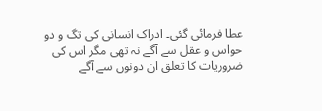عطا فرمائی گئی۔ ادراک انسانی کی تگ و دو حواس و عقل سے آگے نہ تھی مگر اس کی ضروریات کا تعلق ان دونوں سے آگے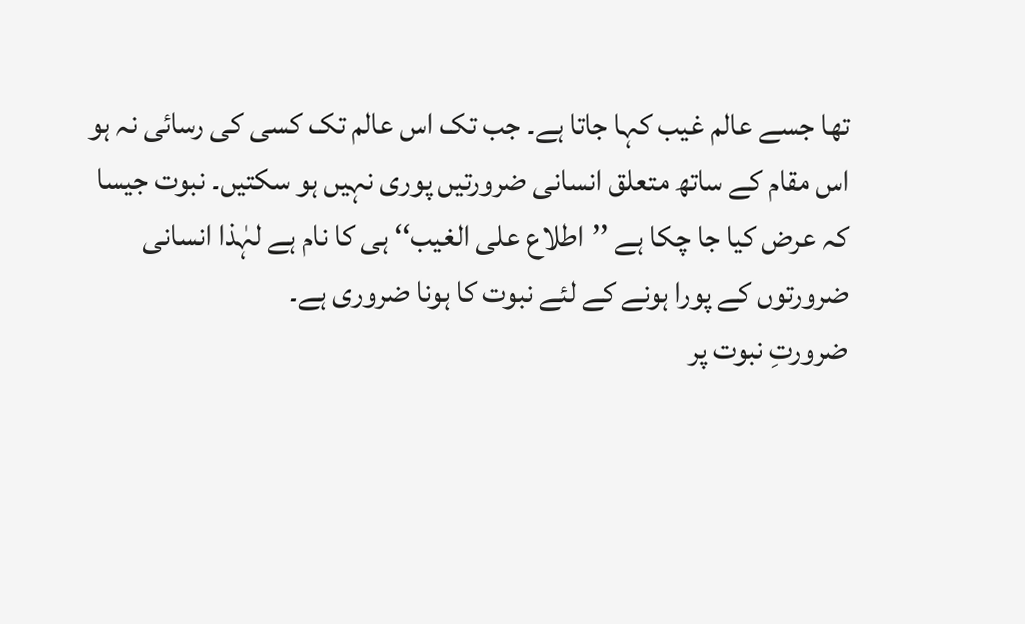تھا جسے عالم غیب کہا جاتا ہے۔ جب تک اس عالم تک کسی کی رسائی نہ ہو اس مقام کے ساتھ متعلق انسانی ضرورتیں پوری نہیں ہو سکتیں۔ نبوت جیسا کہ عرض کیا جا چکا ہے ’’اطلاع علی الغیب‘‘ ہی کا نام ہے لہٰذا انسانی ضرورتوں کے پورا ہونے کے لئے نبوت کا ہونا ضروری ہے۔
ضرورتِ نبوت پر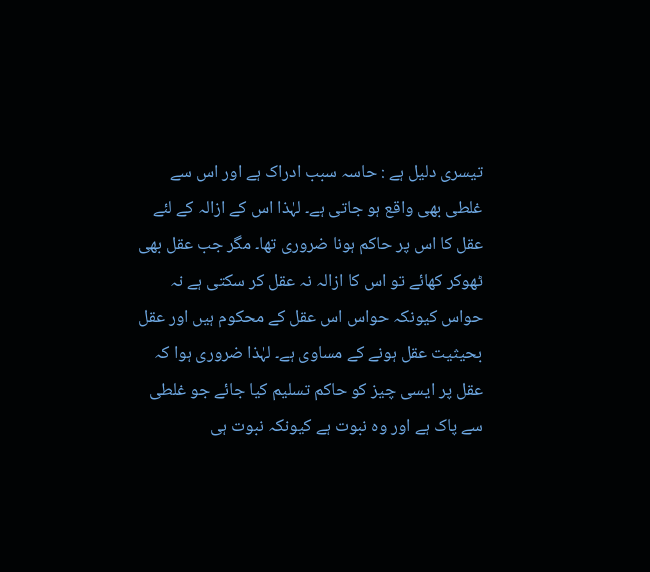تیسری دلیل ہے : حاسہ سبب ادراک ہے اور اس سے غلطی بھی واقع ہو جاتی ہے۔ لہٰذا اس کے ازالہ کے لئے عقل کا اس پر حاکم ہونا ضروری تھا۔ مگر جب عقل بھی ٹھوکر کھائے تو اس کا ازالہ نہ عقل کر سکتی ہے نہ حواس کیونکہ حواس اس عقل کے محکوم ہیں اور عقل بحیثیت عقل ہونے کے مساوی ہے۔ لہٰذا ضروری ہوا کہ عقل پر ایسی چیز کو حاکم تسلیم کیا جائے جو غلطی سے پاک ہے اور وہ نبوت ہے کیونکہ نبوت ہی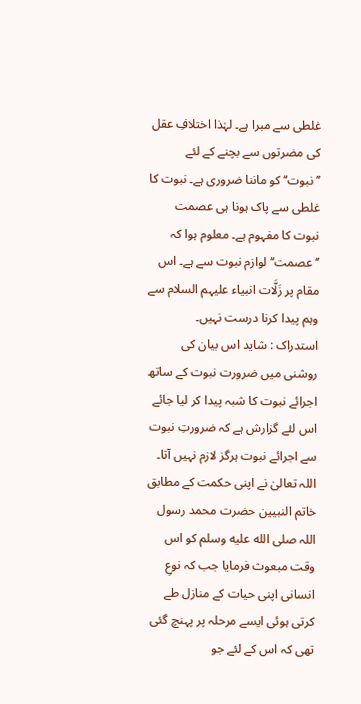غلطی سے مبرا ہے۔ لہٰذا اختلافِ عقل کی مضرتوں سے بچنے کے لئے ’’نبوت‘‘ کو ماننا ضروری ہے۔ نبوت کا غلطی سے پاک ہونا ہی عصمت نبوت کا مفہوم ہے۔ معلوم ہوا کہ ’‘عصمت‘‘ لوازم نبوت سے ہے۔ اس مقام پر زَلَّات انبیاء علیہم السلام سے وہم پیدا کرنا درست نہیں۔
استدراک : شاید اس بیان کی روشنی میں ضرورت نبوت کے ساتھ اجرائے نبوت کا شبہ پیدا کر لیا جائے اس لئے گزارش ہے کہ ضرورتِ نبوت سے اجرائے نبوت ہرگز لازم نہیں آتا۔
اللہ تعالیٰ نے اپنی حکمت کے مطابق خاتم النبیین حضرت محمد رسول اللہ صلى الله عليه وسلم کو اس وقت مبعوث فرمایا جب کہ نوعِ انسانی اپنی حیات کے منازل طے کرتی ہوئی ایسے مرحلہ پر پہنچ گئی تھی کہ اس کے لئے جو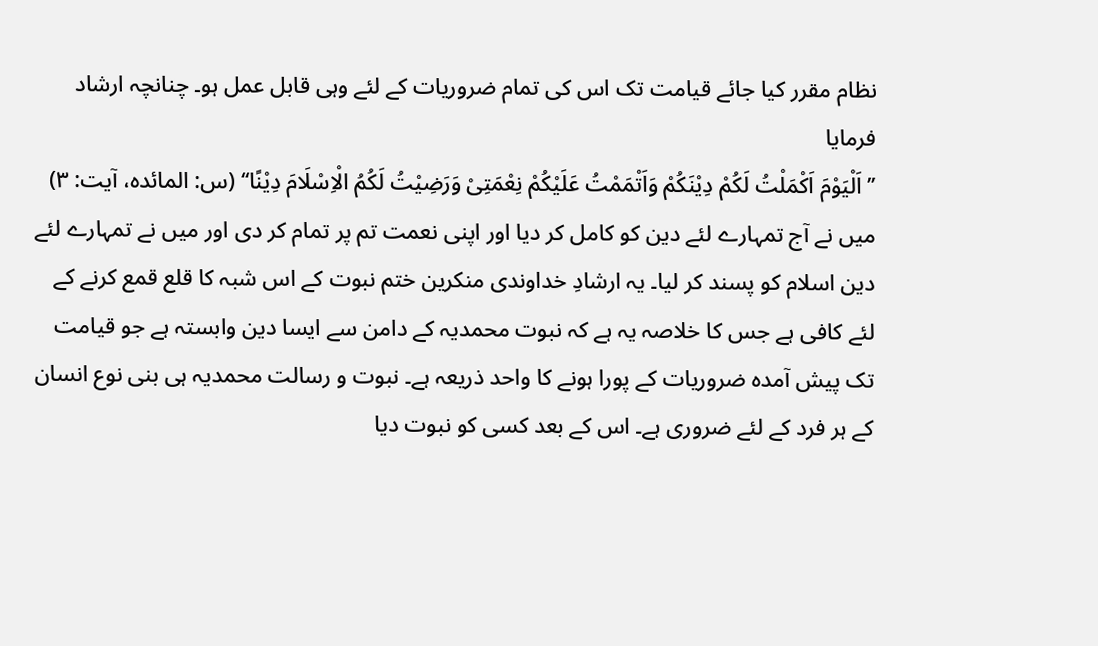نظام مقرر کیا جائے قیامت تک اس کی تمام ضروریات کے لئے وہی قابل عمل ہو۔ چنانچہ ارشاد فرمایا
’’اَلْیَوْمَ اَکْمَلْتُ لَکُمْ دِیْنَکُمْ وَاَتْمَمْتُ عَلَیْکُمْ نِعْمَتِیْ وَرَضِیْتُ لَکُمُ الْاِسْلَامَ دِیْنًا‘‘ (س: المائدہ، آیت: ۳)
میں نے آج تمہارے لئے دین کو کامل کر دیا اور اپنی نعمت تم پر تمام کر دی اور میں نے تمہارے لئے دین اسلام کو پسند کر لیا۔ یہ ارشادِ خداوندی منکرین ختم نبوت کے اس شبہ کا قلع قمع کرنے کے لئے کافی ہے جس کا خلاصہ یہ ہے کہ نبوت محمدیہ کے دامن سے ایسا دین وابستہ ہے جو قیامت تک پیش آمدہ ضروریات کے پورا ہونے کا واحد ذریعہ ہے۔ نبوت و رسالت محمدیہ ہی بنی نوع انسان کے ہر فرد کے لئے ضروری ہے۔ اس کے بعد کسی کو نبوت دیا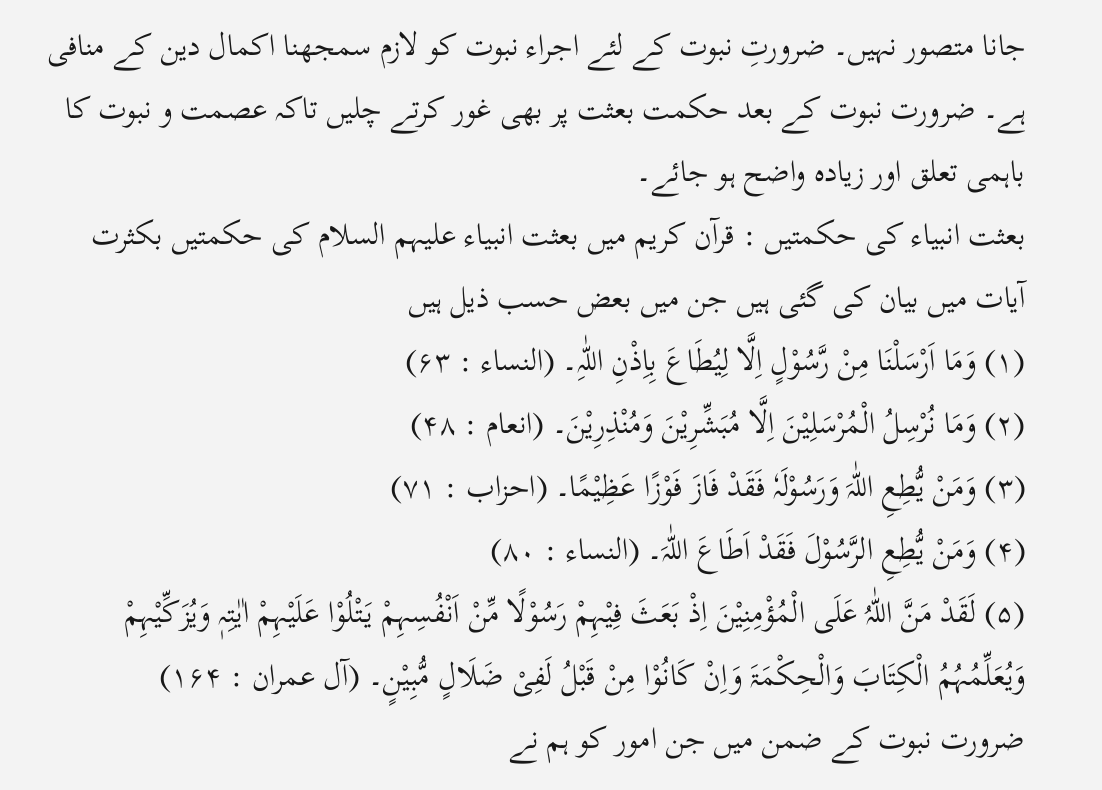جانا متصور نہیں۔ ضرورتِ نبوت کے لئے اجراء نبوت کو لازم سمجھنا اکمال دین کے منافی ہے۔ ضرورت نبوت کے بعد حکمت بعثت پر بھی غور کرتے چلیں تاکہ عصمت و نبوت کا باہمی تعلق اور زیادہ واضح ہو جائے۔
بعثت انبیاء کی حکمتیں : قرآن کریم میں بعثت انبیاء علیہم السلام کی حکمتیں بکثرت آیات میں بیان کی گئی ہیں جن میں بعض حسب ذیل ہیں
(۱) وَمَا اَرْسَلْنَا مِنْ رَّسُوْلٍ اِلَّا لِیُطَاعَ بِاِذْنِ اللّٰہِ۔ (النساء : ۶۳)
(۲) وَمَا نُرْسِلُ الْمُرْسَلِیْنَ اِلَّا مُبَشِّرِیْنَ وَمُنْذِرِیْنَ۔ (انعام : ۴۸)
(۳) وَمَنْ یُّطِعِ اللّٰہَ وَرَسُوْلَہٗ فَقَدْ فَازَ فَوْزًا عَظِیْمًا۔ (احزاب : ۷۱)
(۴) وَمَنْ یُّطِعِ الرَّسُوْلَ فَقَدْ اَطَاعَ اللّٰہَ۔ (النساء : ۸۰)
(۵) لَقَدْ مَنَّ اللّٰہُ عَلَی الْمُؤْمِنِیْنَ اِذْ بَعَثَ فِیْہِمْ رَسُوْلًا مِّنْ اَنْفُسِہِمْ یَتْلُوْا عَلَیْہِمْ اٰیٰتِہٖ وَیُزَکِّیْہِمْ وَیُعَلِّمُہُمُ الْکِتَابَ وَالْحِکْمَۃَ وَاِنْ کَانُوْا مِنْ قَبْلُ لَفِیْ ضَلَالٍ مُّبِیْنٍ۔ (آل عمران : ۱۶۴)
ضرورت نبوت کے ضمن میں جن امور کو ہم نے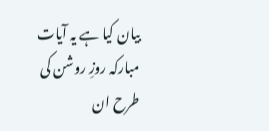بیان کیا ہے یہ آیات مبارکہ روزِ روشن کی طرح ان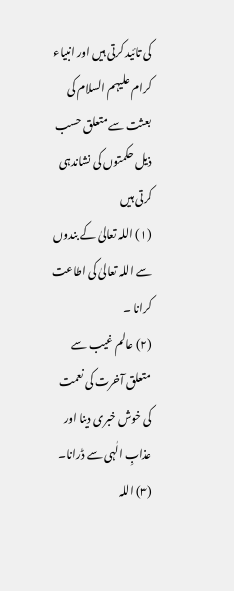کی تائید کرتی ہیں اور انبیاء کرام علیہم السلام کی بعثت سے متعلق حسب ذیل حکمتوں کی نشاندہی کرتی ہیں
(۱) اللہ تعالیٰ کے بندوں سے اللہ تعالیٰ کی اطاعت کرانا ۔
(۲) عالم غیب سے متعلق آخرت کی نعمت کی خوش خبری دینا اور عذابِ الٰہی سے ڈرانا۔
(۳) اللہ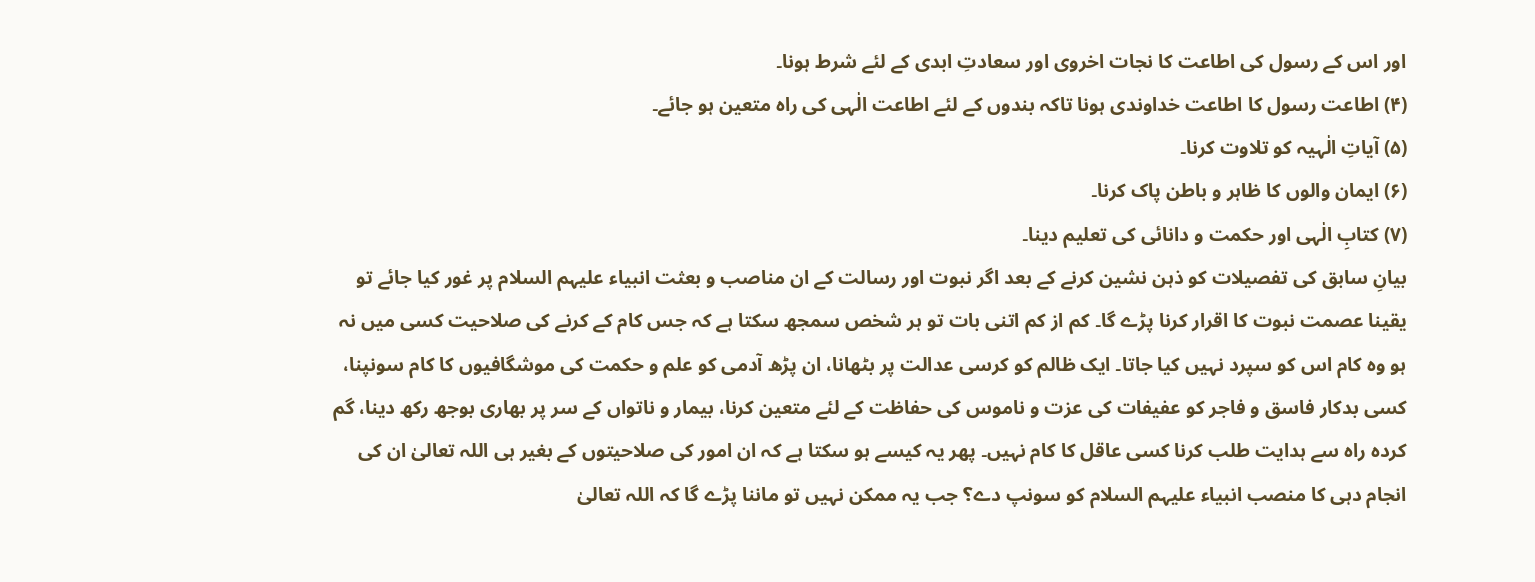اور اس کے رسول کی اطاعت کا نجات اخروی اور سعادتِ ابدی کے لئے شرط ہونا۔
(۴) اطاعت رسول کا اطاعت خداوندی ہونا تاکہ بندوں کے لئے اطاعت الٰہی کی راہ متعین ہو جائے۔
(۵) آیاتِ الٰہیہ کو تلاوت کرنا۔
(۶) ایمان والوں کا ظاہر و باطن پاک کرنا۔
(۷) کتابِ الٰہی اور حکمت و دانائی کی تعلیم دینا۔
بیانِ سابق کی تفصیلات کو ذہن نشین کرنے کے بعد اگر نبوت اور رسالت کے ان مناصب و بعثت انبیاء علیہم السلام پر غور کیا جائے تو یقینا عصمت نبوت کا اقرار کرنا پڑے گا۔ کم از کم اتنی بات تو ہر شخص سمجھ سکتا ہے کہ جس کام کے کرنے کی صلاحیت کسی میں نہ ہو وہ کام اس کو سپرد نہیں کیا جاتا۔ ایک ظالم کو کرسی عدالت پر بٹھانا، ان پڑھ آدمی کو علم و حکمت کی موشگافیوں کا کام سونپنا، کسی بدکار فاسق و فاجر کو عفیفات کی عزت و ناموس کی حفاظت کے لئے متعین کرنا، بیمار و ناتواں کے سر پر بھاری بوجھ رکھ دینا، گم کردہ راہ سے ہدایت طلب کرنا کسی عاقل کا کام نہیں۔ پھر یہ کیسے ہو سکتا ہے کہ ان امور کی صلاحیتوں کے بغیر ہی اللہ تعالیٰ ان کی انجام دہی کا منصب انبیاء علیہم السلام کو سونپ دے؟ جب یہ ممکن نہیں تو ماننا پڑے گا کہ اللہ تعالیٰ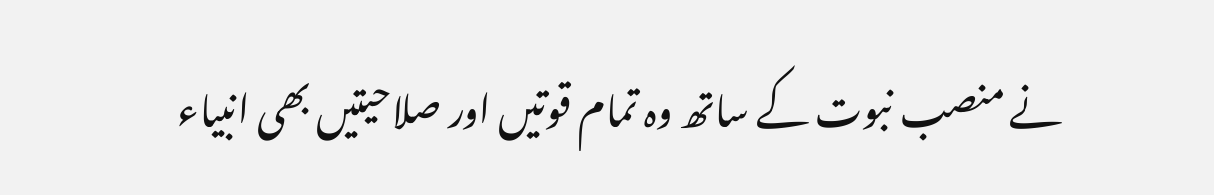نے منصب نبوت کے ساتھ وہ تمام قوتیں اور صلاحیتیں بھی انبیاء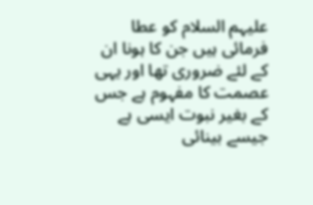علیہم السلام کو عطا فرمائی ہیں جن کا ہونا ان کے لئے ضروری تھا اور یہی عصمت کا مفہوم ہے جس کے بغیر نبوت ایسی ہے جیسے بینائی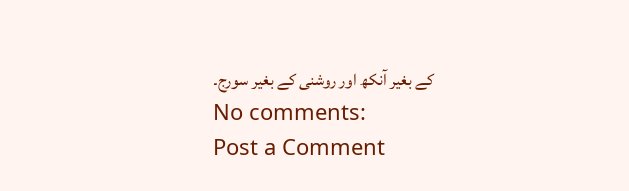کے بغیر آنکھ اور روشنی کے بغیر سورج۔
No comments:
Post a Comment